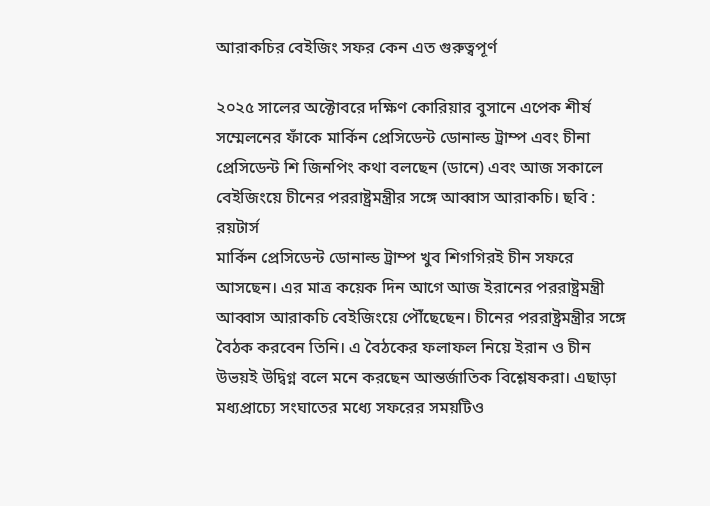আরাকচির বেইজিং সফর কেন এত গুরুত্বপূর্ণ

২০২৫ সালের অক্টোবরে দক্ষিণ কোরিয়ার বুসানে এপেক শীর্ষ সম্মেলনের ফাঁকে মার্কিন প্রেসিডেন্ট ডোনাল্ড ট্রাম্প এবং চীনা প্রেসিডেন্ট শি জিনপিং কথা বলছেন (ডানে) এবং আজ সকালে বেইজিংয়ে চীনের পররাষ্ট্রমন্ত্রীর সঙ্গে আব্বাস আরাকচি। ছবি : রয়টার্স
মার্কিন প্রেসিডেন্ট ডোনাল্ড ট্রাম্প খুব শিগগিরই চীন সফরে আসছেন। এর মাত্র কয়েক দিন আগে আজ ইরানের পররাষ্ট্রমন্ত্রী আব্বাস আরাকচি বেইজিংয়ে পৌঁছেছেন। চীনের পররাষ্ট্রমন্ত্রীর সঙ্গে বৈঠক করবেন তিনি। এ বৈঠকের ফলাফল নিয়ে ইরান ও চীন উভয়ই উদ্বিগ্ন বলে মনে করছেন আন্তর্জাতিক বিশ্লেষকরা। এছাড়া মধ্যপ্রাচ্যে সংঘাতের মধ্যে সফরের সময়টিও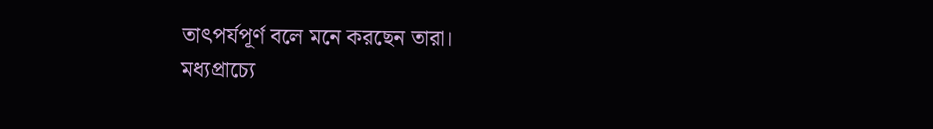তাৎপর্যপূর্ণ বলে মনে করছেন তারা।
মধ্যপ্রাচ্যে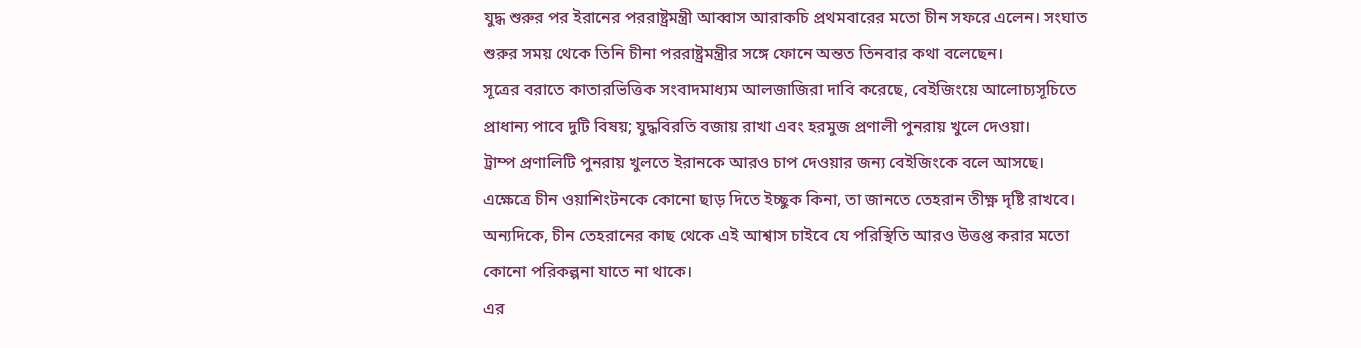যুদ্ধ শুরুর পর ইরানের পররাষ্ট্রমন্ত্রী আব্বাস আরাকচি প্রথমবারের মতো চীন সফরে এলেন। সংঘাত শুরুর সময় থেকে তিনি চীনা পররাষ্ট্রমন্ত্রীর সঙ্গে ফোনে অন্তত তিনবার কথা বলেছেন।
সূত্রের বরাতে কাতারভিত্তিক সংবাদমাধ্যম আলজাজিরা দাবি করেছে, বেইজিংয়ে আলোচ্যসূচিতে প্রাধান্য পাবে দুটি বিষয়; যুদ্ধবিরতি বজায় রাখা এবং হরমুজ প্রণালী পুনরায় খুলে দেওয়া।
ট্রাম্প প্রণালিটি পুনরায় খুলতে ইরানকে আরও চাপ দেওয়ার জন্য বেইজিংকে বলে আসছে। এক্ষেত্রে চীন ওয়াশিংটনকে কোনো ছাড় দিতে ইচ্ছুক কিনা, তা জানতে তেহরান তীক্ষ্ণ দৃষ্টি রাখবে।
অন্যদিকে, চীন তেহরানের কাছ থেকে এই আশ্বাস চাইবে যে পরিস্থিতি আরও উত্তপ্ত করার মতো কোনো পরিকল্পনা যাতে না থাকে।
এর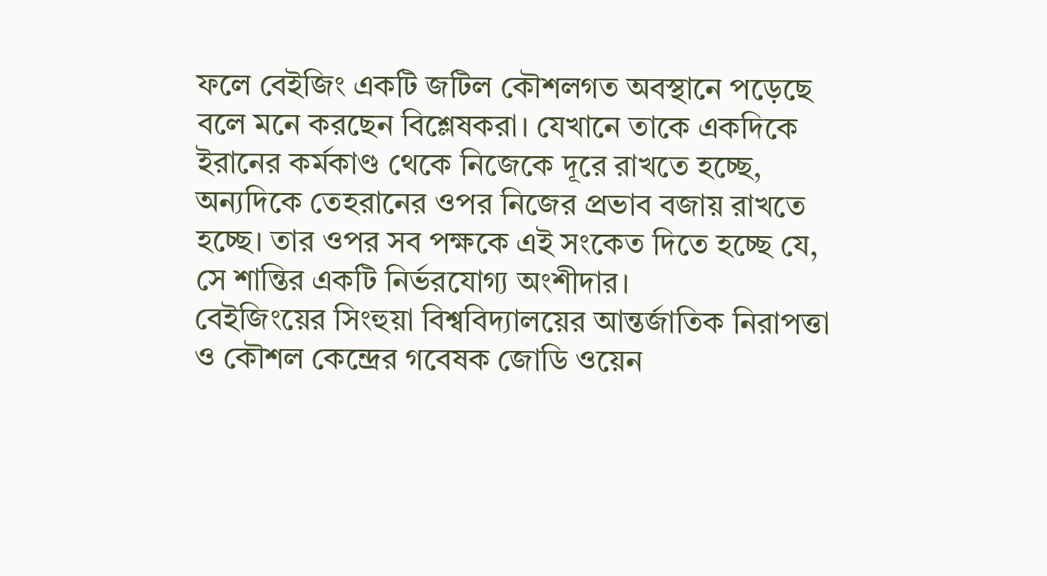ফলে বেইজিং একটি জটিল কৌশলগত অবস্থানে পড়েছে বলে মনে করছেন বিশ্লেষকরা। যেখানে তাকে একদিকে ইরানের কর্মকাণ্ড থেকে নিজেকে দূরে রাখতে হচ্ছে, অন্যদিকে তেহরানের ওপর নিজের প্রভাব বজায় রাখতে হচ্ছে। তার ওপর সব পক্ষকে এই সংকেত দিতে হচ্ছে যে, সে শান্তির একটি নির্ভরযোগ্য অংশীদার।
বেইজিংয়ের সিংহুয়া বিশ্ববিদ্যালয়ের আন্তর্জাতিক নিরাপত্তা ও কৌশল কেন্দ্রের গবেষক জোডি ওয়েন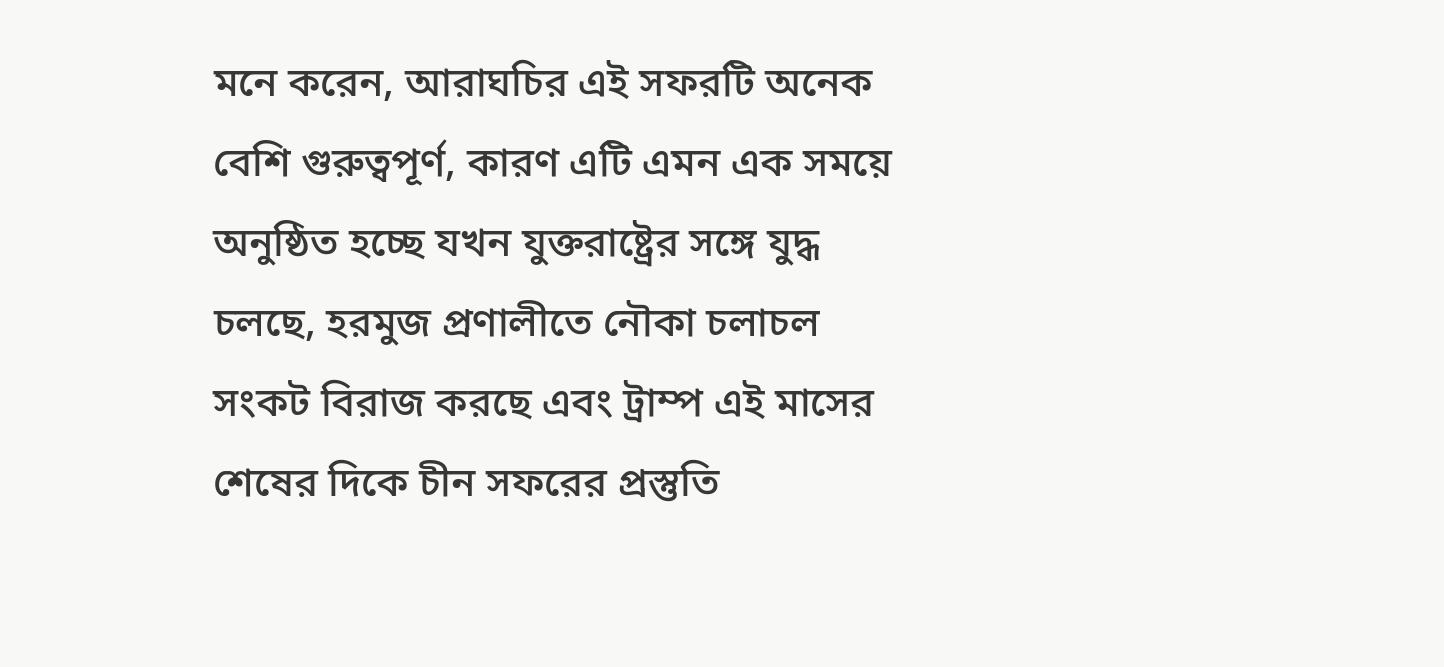মনে করেন, আরাঘচির এই সফরটি অনেক বেশি গুরুত্বপূর্ণ, কারণ এটি এমন এক সময়ে অনুষ্ঠিত হচ্ছে যখন যুক্তরাষ্ট্রের সঙ্গে যুদ্ধ চলছে, হরমুজ প্রণালীতে নৌকা চলাচল সংকট বিরাজ করছে এবং ট্রাম্প এই মাসের শেষের দিকে চীন সফরের প্রস্তুতি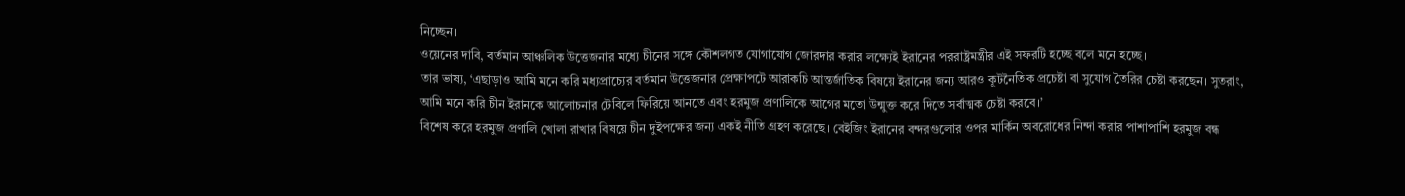নিচ্ছেন।
ওয়েনের দাবি, বর্তমান আঞ্চলিক উত্তেজনার মধ্যে চীনের সঙ্গে কৌশলগত যোগাযোগ জোরদার করার লক্ষ্যেই ইরানের পররাষ্ট্রমন্ত্রীর এই সফরটি হচ্ছে বলে মনে হচ্ছে।
তার ভাষ্য, ‘এছাড়াও আমি মনে করি মধ্যপ্রাচ্যের বর্তমান উত্তেজনার প্রেক্ষাপটে আরাকচি আন্তর্জাতিক বিষয়ে ইরানের জন্য আরও কূটনৈতিক প্রচেষ্টা বা সুযোগ তৈরির চেষ্টা করছেন। সুতরাং, আমি মনে করি চীন ইরানকে আলোচনার টেবিলে ফিরিয়ে আনতে এবং হরমুজ প্রণালিকে আগের মতো উন্মুক্ত করে দিতে সর্বাত্মক চেষ্টা করবে।’
বিশেষ করে হরমুজ প্রণালি খোলা রাখার বিষয়ে চীন দুইপক্ষের জন্য একই নীতি গ্রহণ করেছে। বেইজিং ইরানের বন্দরগুলোর ওপর মার্কিন অবরোধের নিন্দা করার পাশাপাশি হরমুজ বন্ধ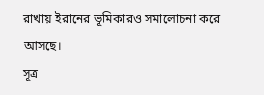রাখায় ইরানের ভূমিকারও সমালোচনা করে আসছে।
সূত্র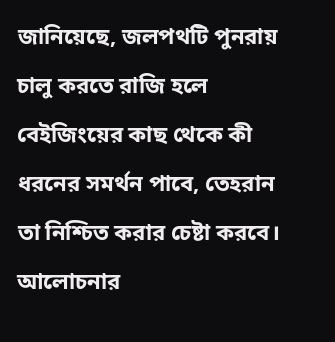জানিয়েছে, জলপথটি পুনরায় চালু করতে রাজি হলে বেইজিংয়ের কাছ থেকে কী ধরনের সমর্থন পাবে, তেহরান তা নিশ্চিত করার চেষ্টা করবে।
আলোচনার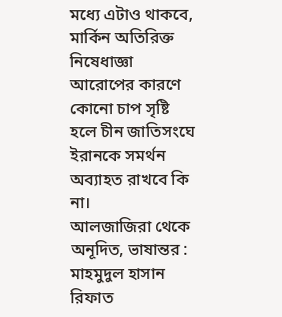মধ্যে এটাও থাকবে, মার্কিন অতিরিক্ত নিষেধাজ্ঞা আরোপের কারণে কোনো চাপ সৃষ্টি হলে চীন জাতিসংঘে ইরানকে সমর্থন অব্যাহত রাখবে কি না।
আলজাজিরা থেকে অনূদিত, ভাষান্তর : মাহমুদুল হাসান রিফাত